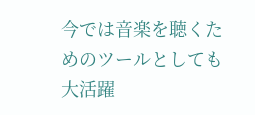今では音楽を聴くためのツールとしても大活躍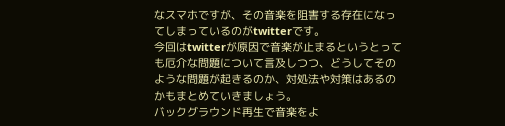なスマホですが、その音楽を阻害する存在になってしまっているのがtwitterです。
今回はtwitterが原因で音楽が止まるというとっても厄介な問題について言及しつつ、どうしてそのような問題が起きるのか、対処法や対策はあるのかもまとめていきましょう。
バックグラウンド再生で音楽をよ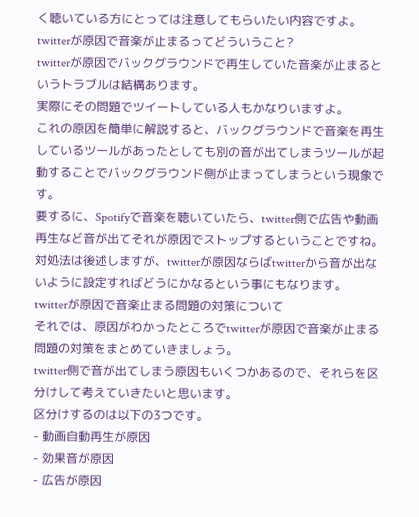く聴いている方にとっては注意してもらいたい内容ですよ。
twitterが原因で音楽が止まるってどういうこと?
twitterが原因でバックグラウンドで再生していた音楽が止まるというトラブルは結構あります。
実際にその問題でツイートしている人もかなりいますよ。
これの原因を簡単に解説すると、バックグラウンドで音楽を再生しているツールがあったとしても別の音が出てしまうツールが起動することでバックグラウンド側が止まってしまうという現象です。
要するに、Spotifyで音楽を聴いていたら、twitter側で広告や動画再生など音が出てそれが原因でストップするということですね。
対処法は後述しますが、twitterが原因ならばtwitterから音が出ないように設定すればどうにかなるという事にもなります。
twitterが原因で音楽止まる問題の対策について
それでは、原因がわかったところでtwitterが原因で音楽が止まる問題の対策をまとめていきましょう。
twitter側で音が出てしまう原因もいくつかあるので、それらを区分けして考えていきたいと思います。
区分けするのは以下の3つです。
- 動画自動再生が原因
- 効果音が原因
- 広告が原因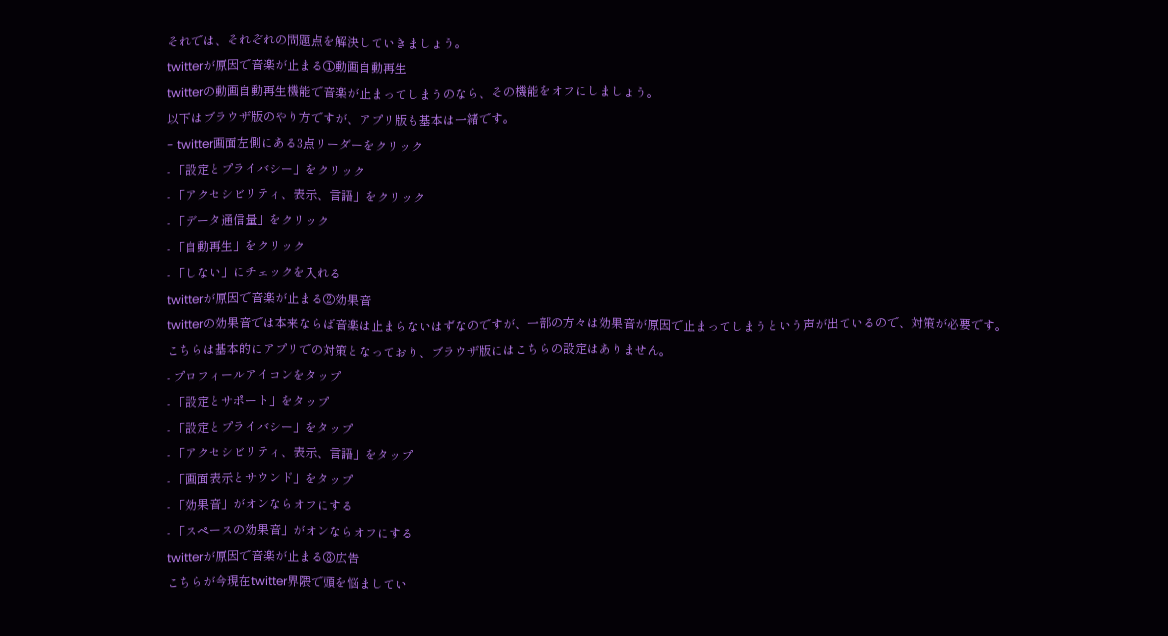それでは、それぞれの問題点を解決していきましょう。
twitterが原因で音楽が止まる①動画自動再生
twitterの動画自動再生機能で音楽が止まってしまうのなら、その機能をオフにしましょう。
以下はブラウザ版のやり方ですが、アプリ版も基本は一緒です。
- twitter画面左側にある3点リーダーをクリック
- 「設定とプライバシー」をクリック
- 「アクセシビリティ、表示、言語」をクリック
- 「データ通信量」をクリック
- 「自動再生」をクリック
- 「しない」にチェックを入れる
twitterが原因で音楽が止まる②効果音
twitterの効果音では本来ならば音楽は止まらないはずなのですが、一部の方々は効果音が原因で止まってしまうという声が出ているので、対策が必要です。
こちらは基本的にアプリでの対策となっており、ブラウザ版にはこちらの設定はありません。
- プロフィールアイコンをタップ
- 「設定とサポート」をタップ
- 「設定とプライバシー」をタップ
- 「アクセシビリティ、表示、言語」をタップ
- 「画面表示とサウンド」をタップ
- 「効果音」がオンならオフにする
- 「スペースの効果音」がオンならオフにする
twitterが原因で音楽が止まる③広告
こちらが今現在twitter界隈で頭を悩ましてい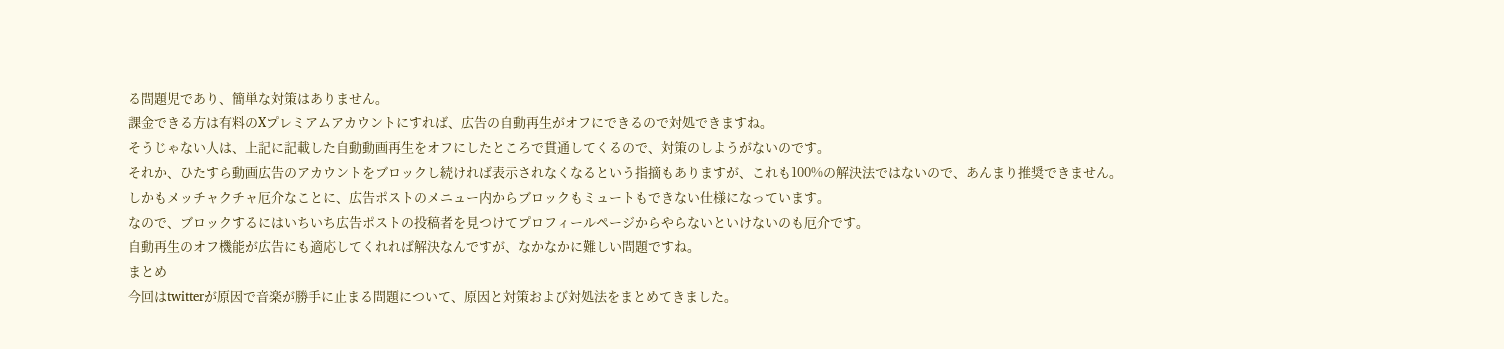る問題児であり、簡単な対策はありません。
課金できる方は有料のXプレミアムアカウントにすれば、広告の自動再生がオフにできるので対処できますね。
そうじゃない人は、上記に記載した自動動画再生をオフにしたところで貫通してくるので、対策のしようがないのです。
それか、ひたすら動画広告のアカウントをブロックし続ければ表示されなくなるという指摘もありますが、これも100%の解決法ではないので、あんまり推奨できません。
しかもメッチャクチャ厄介なことに、広告ポストのメニュー内からブロックもミュートもできない仕様になっています。
なので、ブロックするにはいちいち広告ポストの投稿者を見つけてプロフィールページからやらないといけないのも厄介です。
自動再生のオフ機能が広告にも適応してくれれば解決なんですが、なかなかに難しい問題ですね。
まとめ
今回はtwitterが原因で音楽が勝手に止まる問題について、原因と対策および対処法をまとめてきました。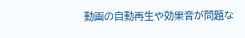動画の自動再生や効果音が問題な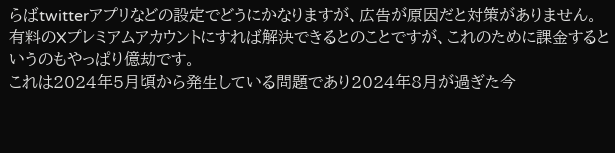らばtwitterアプリなどの設定でどうにかなりますが、広告が原因だと対策がありません。
有料のXプレミアムアカウントにすれば解決できるとのことですが、これのために課金するというのもやっぱり億劫です。
これは2024年5月頃から発生している問題であり2024年8月が過ぎた今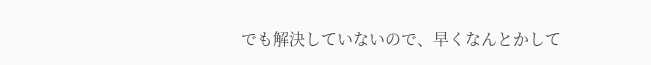でも解決していないので、早くなんとかして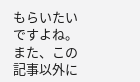もらいたいですよね。
また、この記事以外に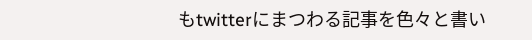もtwitterにまつわる記事を色々と書い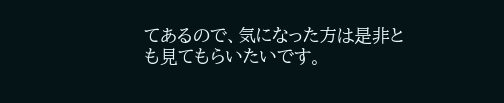てあるので、気になった方は是非とも見てもらいたいです。